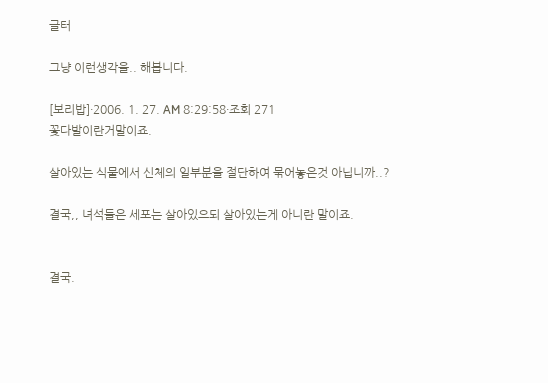글터

그냥 이런생각을.. 해봅니다.

[보리밥]·2006. 1. 27. AM 8:29:58·조회 271
꽃다발이란거말이죠.

살아있는 식물에서 신체의 일부분을 절단하여 묶어놓은것 아닙니까..?

결국,, 녀석들은 세포는 살아있으되 살아있는게 아니란 말이죠.


결국.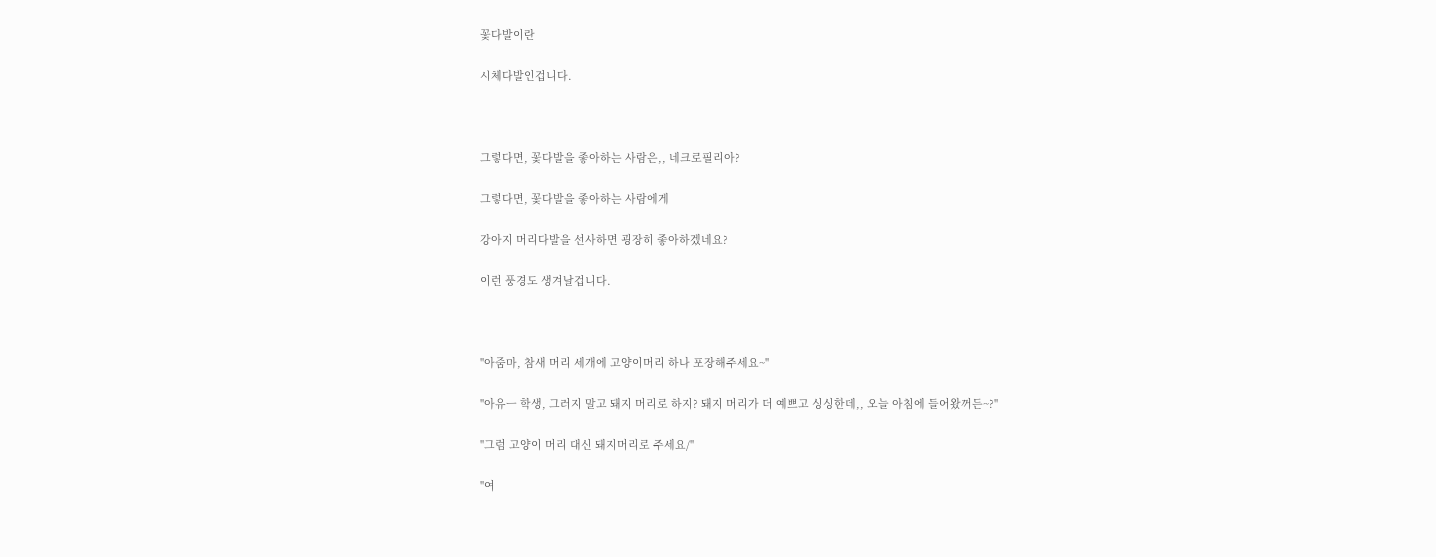꽃다발이란

시체다발인겁니다.



그렇다면, 꽃다발을 좋아하는 사람은,, 네크로필리아?

그렇다면, 꽃다발을 좋아하는 사람에게

강아지 머리다발을 선사하면 굉장히 좋아하겠네요?

이런 풍경도 생겨날겁니다.



"아줌마, 참새 머리 세개에 고양이머리 하나 포장해주세요~"

"아유ㅡ 학생, 그러지 말고 돼지 머리로 하지? 돼지 머리가 더 예쁘고 싱싱한데,, 오늘 아침에 들어왔꺼든~?"

"그럼 고양이 머리 대신 돼지머리로 주세요/"

"여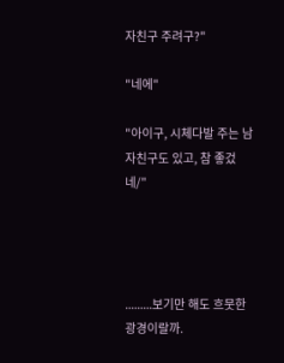자친구 주려구?"

"네에"

"아이구, 시체다발 주는 남자친구도 있고, 참 좋겄네/"




.........보기만 해도 흐뭇한 광경이랄까.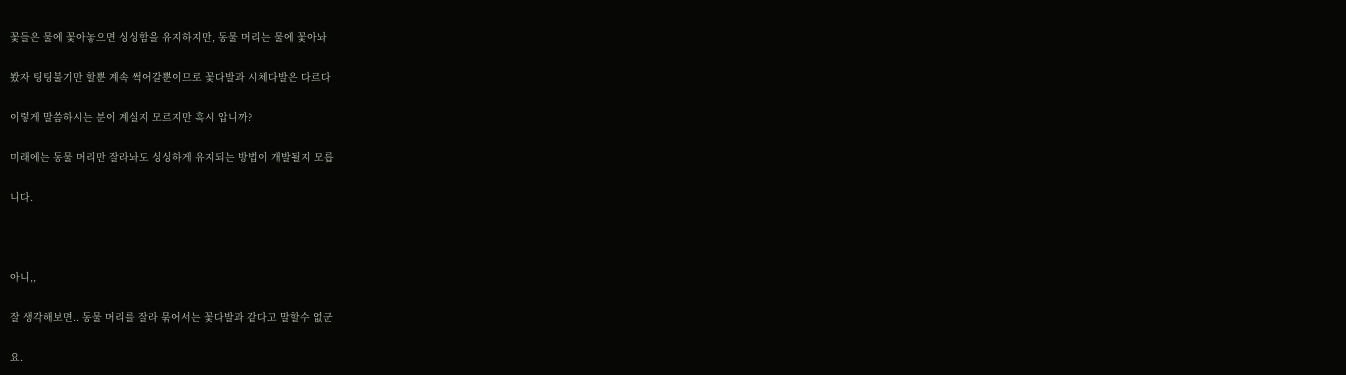꽃들은 물에 꽃아놓으면 싱싱함을 유지하지만, 동물 머리는 물에 꽃아놔

봤자 팅팅불기만 할뿐 계속 썩어갈뿐이므로 꽃다발과 시체다발은 다르다

이렇게 말씀하시는 분이 계실지 모르지만 혹시 압니까?

미래에는 동물 머리만 잘라놔도 싱싱하게 유지되는 방법이 개발될지 모릅

니다.



아니,,

잘 생각해보면.. 동물 머리를 잘라 묶어서는 꽃다발과 같다고 말할수 없군

요.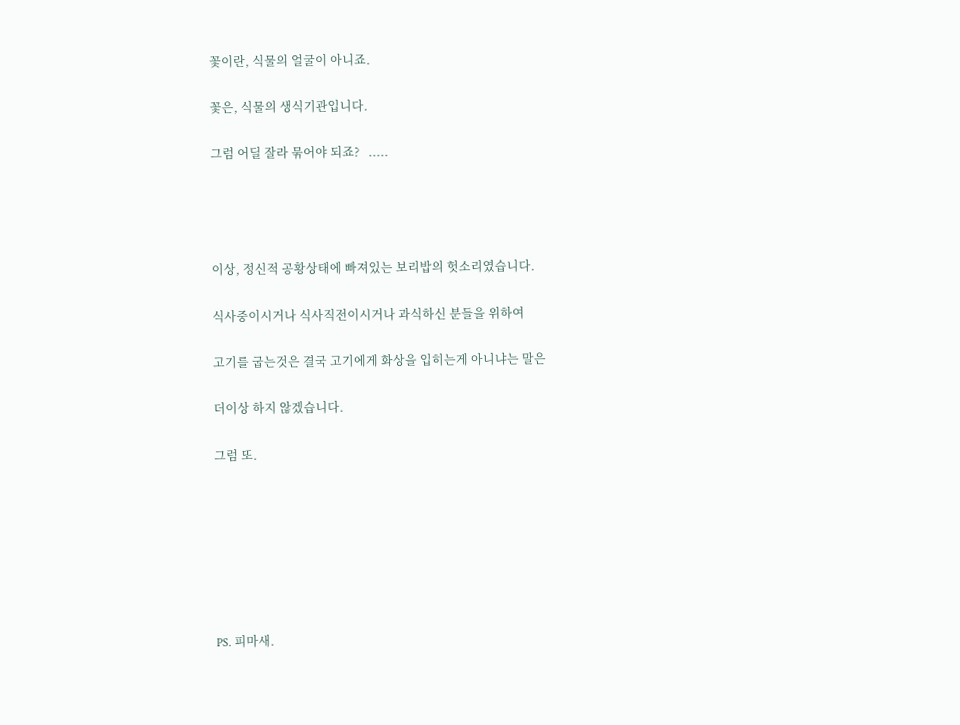꽃이란, 식물의 얼굴이 아니죠.

꽃은, 식물의 생식기관입니다.

그럼 어딜 잘라 묶어야 되죠?   .....




이상, 정신적 공황상태에 빠져있는 보리밥의 헛소리였습니다.

식사중이시거나 식사직전이시거나 과식하신 분들을 위하여

고기를 굽는것은 결국 고기에게 화상을 입히는게 아니냐는 말은

더이상 하지 않겠습니다.

그럼 또.







PS. 피마새.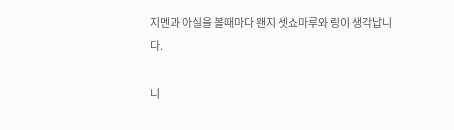지멘과 아실을 볼때마다 왠지 셋쇼마루와 링이 생각납니다.

니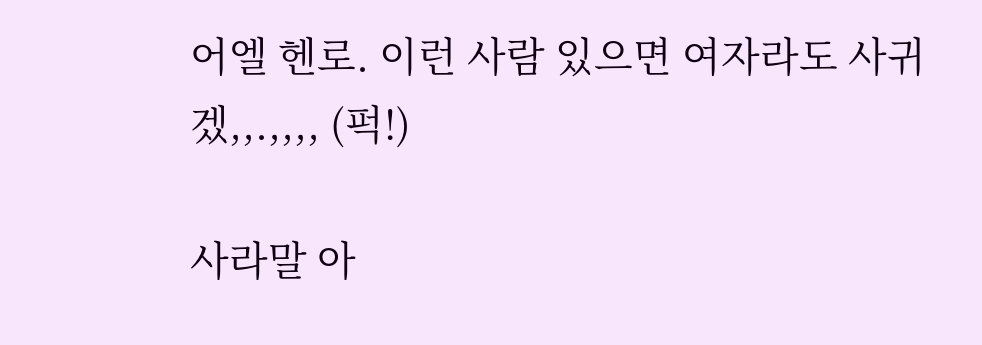어엘 헨로. 이런 사람 있으면 여자라도 사귀겠,,.,,,, (퍽!)

사라말 아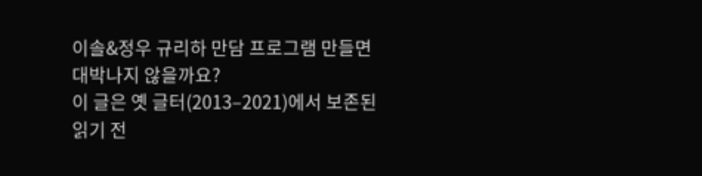이솔&정우 규리하 만담 프로그램 만들면 대박나지 않을까요?
이 글은 옛 글터(2013–2021)에서 보존된 읽기 전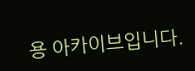용 아카이브입니다.